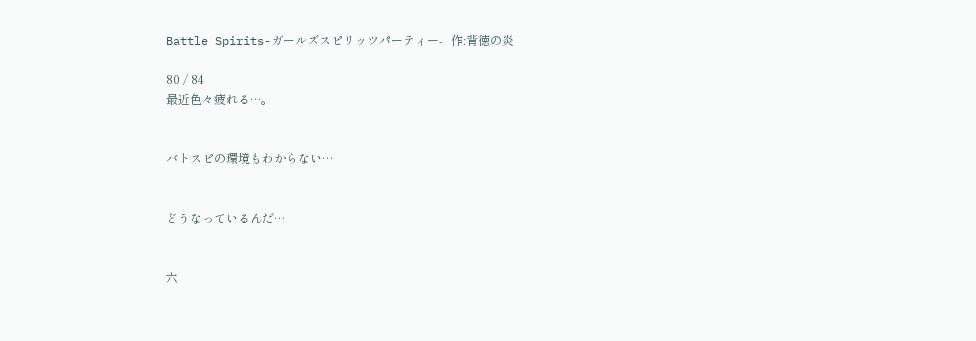Battle Spirits-ガールズスピリッツパーティー-   作:背徳の炎

80 / 84
最近色々疲れる…。


バトスピの環境もわからない…


どうなっているんだ…


六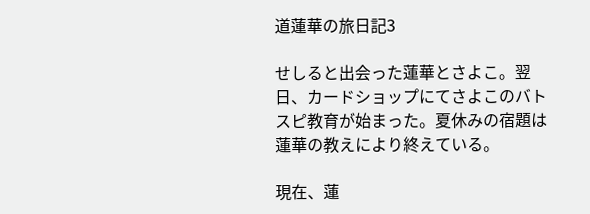道蓮華の旅日記3

せしると出会った蓮華とさよこ。翌日、カードショップにてさよこのバトスピ教育が始まった。夏休みの宿題は蓮華の教えにより終えている。

現在、蓮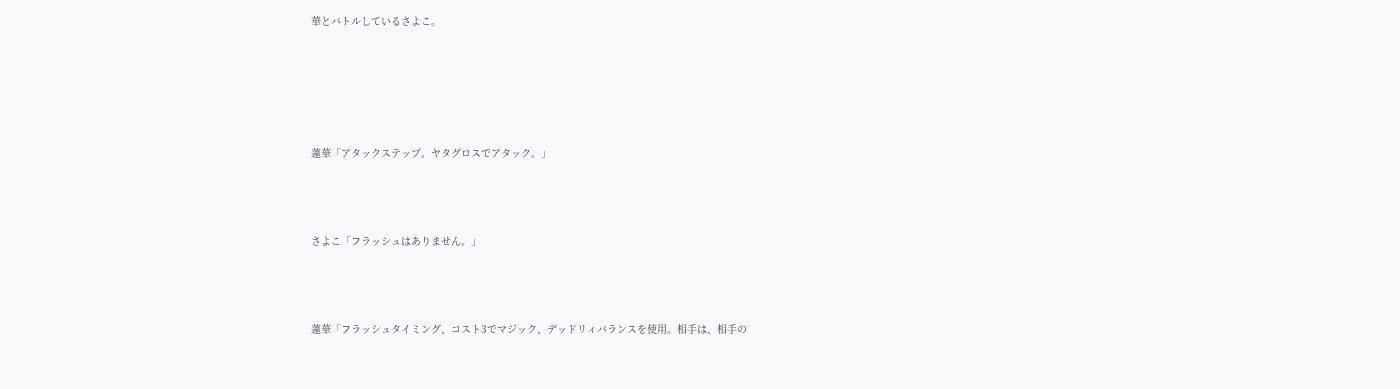華とバトルしているさよこ。





蓮華「アタックステップ。ヤタグロスでアタック。」



さよこ「フラッシュはありません。」



蓮華「フラッシュタイミング、コスト3でマジック、デッドリィバランスを使用。相手は、相手の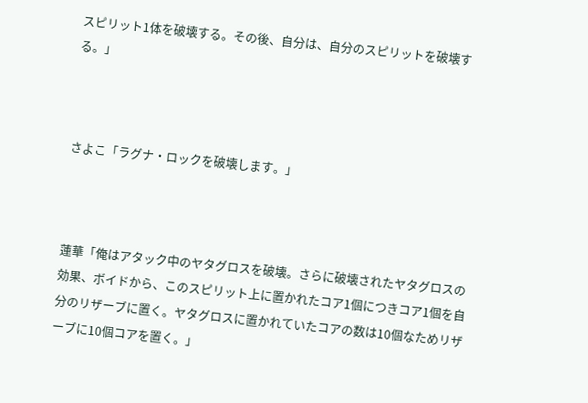スピリット1体を破壊する。その後、自分は、自分のスピリットを破壊する。」



さよこ「ラグナ・ロックを破壊します。」



蓮華「俺はアタック中のヤタグロスを破壊。さらに破壊されたヤタグロスの効果、ボイドから、このスピリット上に置かれたコア1個につきコア1個を自分のリザーブに置く。ヤタグロスに置かれていたコアの数は10個なためリザーブに10個コアを置く。」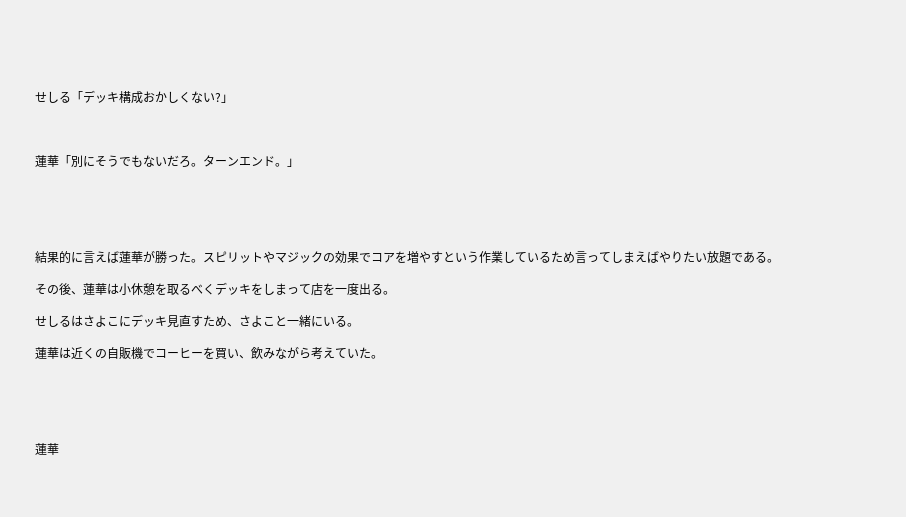せしる「デッキ構成おかしくない?」



蓮華「別にそうでもないだろ。ターンエンド。」





結果的に言えば蓮華が勝った。スピリットやマジックの効果でコアを増やすという作業しているため言ってしまえばやりたい放題である。

その後、蓮華は小休憩を取るべくデッキをしまって店を一度出る。

せしるはさよこにデッキ見直すため、さよこと一緒にいる。

蓮華は近くの自販機でコーヒーを買い、飲みながら考えていた。





蓮華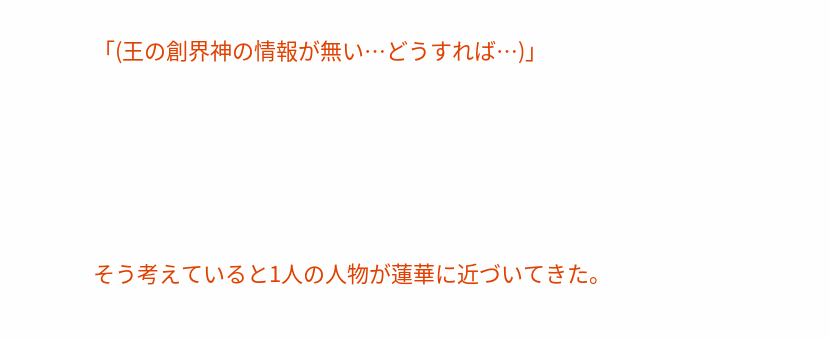「(王の創界神の情報が無い…どうすれば…)」





そう考えていると1人の人物が蓮華に近づいてきた。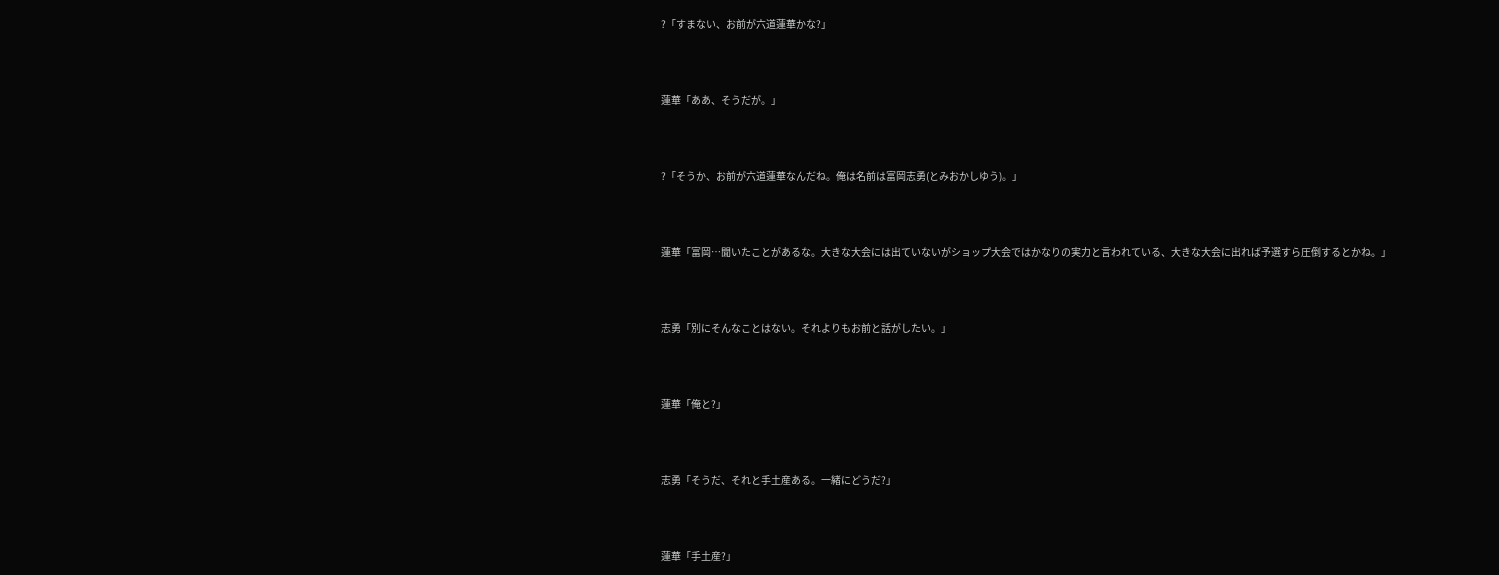?「すまない、お前が六道蓮華かな?」



蓮華「ああ、そうだが。」



?「そうか、お前が六道蓮華なんだね。俺は名前は富岡志勇(とみおかしゆう)。」



蓮華「富岡…聞いたことがあるな。大きな大会には出ていないがショップ大会ではかなりの実力と言われている、大きな大会に出れば予選すら圧倒するとかね。」



志勇「別にそんなことはない。それよりもお前と話がしたい。」



蓮華「俺と?」



志勇「そうだ、それと手土産ある。一緒にどうだ?」



蓮華「手土産?」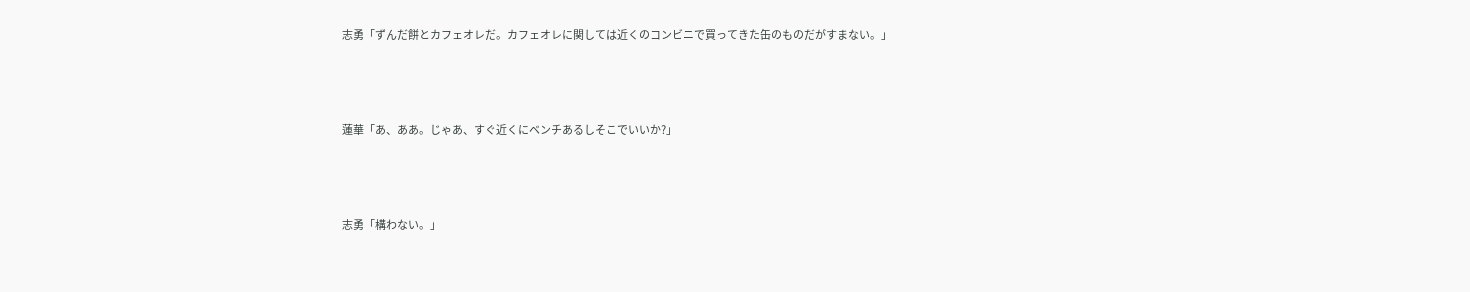志勇「ずんだ餅とカフェオレだ。カフェオレに関しては近くのコンビニで買ってきた缶のものだがすまない。」



蓮華「あ、ああ。じゃあ、すぐ近くにベンチあるしそこでいいか?」



志勇「構わない。」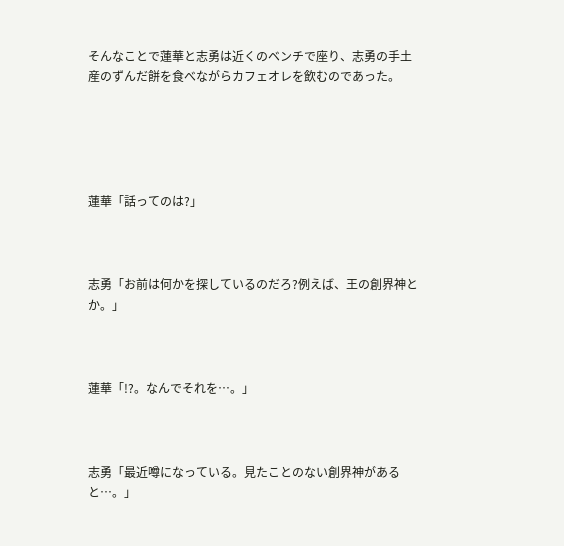そんなことで蓮華と志勇は近くのベンチで座り、志勇の手土産のずんだ餅を食べながらカフェオレを飲むのであった。





蓮華「話ってのは?」



志勇「お前は何かを探しているのだろ?例えば、王の創界神とか。」



蓮華「!?。なんでそれを…。」



志勇「最近噂になっている。見たことのない創界神があると…。」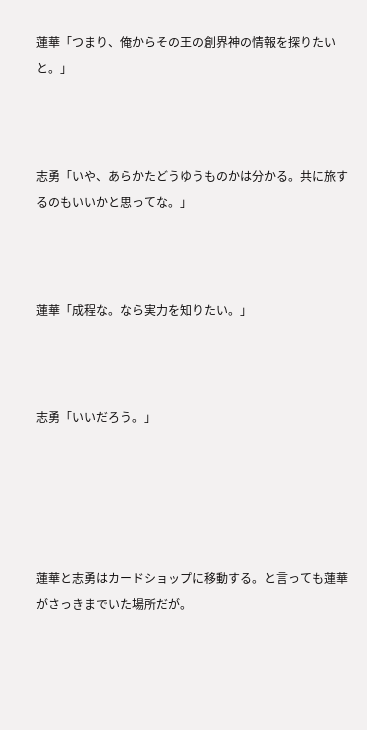蓮華「つまり、俺からその王の創界神の情報を探りたいと。」



志勇「いや、あらかたどうゆうものかは分かる。共に旅するのもいいかと思ってな。」



蓮華「成程な。なら実力を知りたい。」



志勇「いいだろう。」





蓮華と志勇はカードショップに移動する。と言っても蓮華がさっきまでいた場所だが。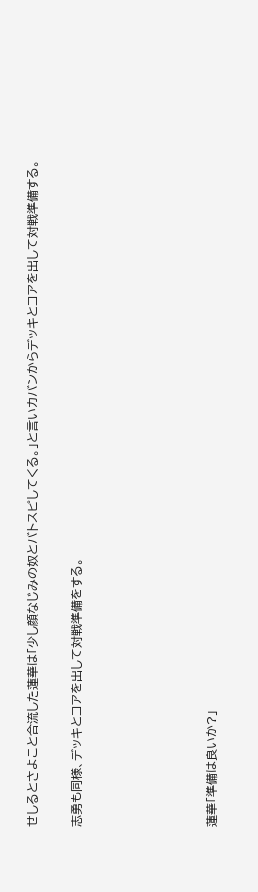せしるとさよこと合流した蓮華は「少し顔なじみの奴とバトスピしてくる。」と言いカバンからデッキとコアを出して対戦準備する。

志勇も同様、デッキとコアを出して対戦準備をする。





蓮華「準備は良いか?」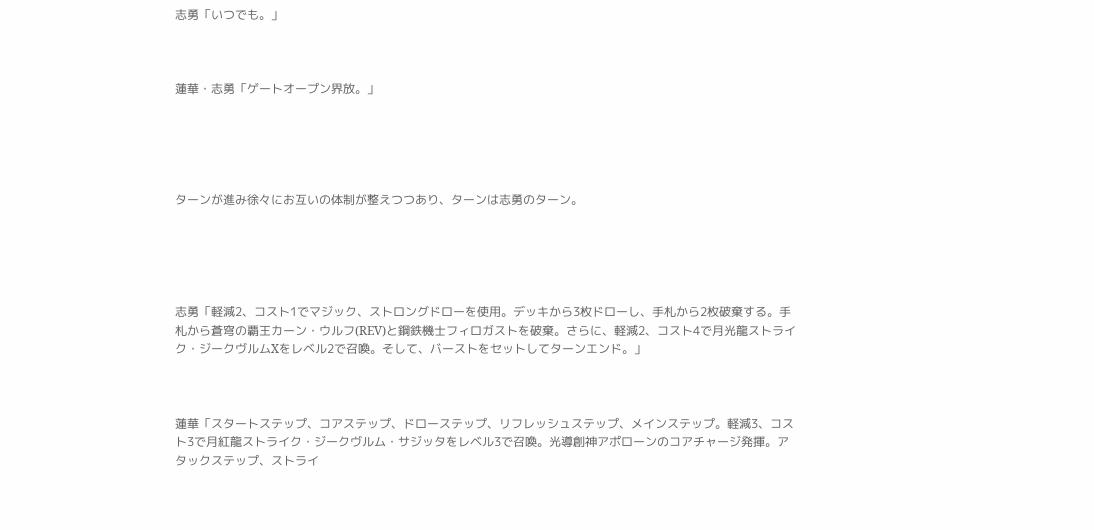志勇「いつでも。」



蓮華・志勇「ゲートオープン界放。」





ターンが進み徐々にお互いの体制が整えつつあり、ターンは志勇のターン。





志勇「軽減2、コスト1でマジック、ストロングドローを使用。デッキから3枚ドローし、手札から2枚破棄する。手札から蒼穹の覇王カーン・ウルフ(REV)と鋼鉄機士フィロガストを破棄。さらに、軽減2、コスト4で月光龍ストライク・ジークヴルムXをレベル2で召喚。そして、バーストをセットしてターンエンド。」



蓮華「スタートステップ、コアステップ、ドローステップ、リフレッシュステップ、メインステップ。軽減3、コスト3で月紅龍ストライク・ジークヴルム・サジッタをレベル3で召喚。光導創神アポローンのコアチャージ発揮。アタックステップ、ストライ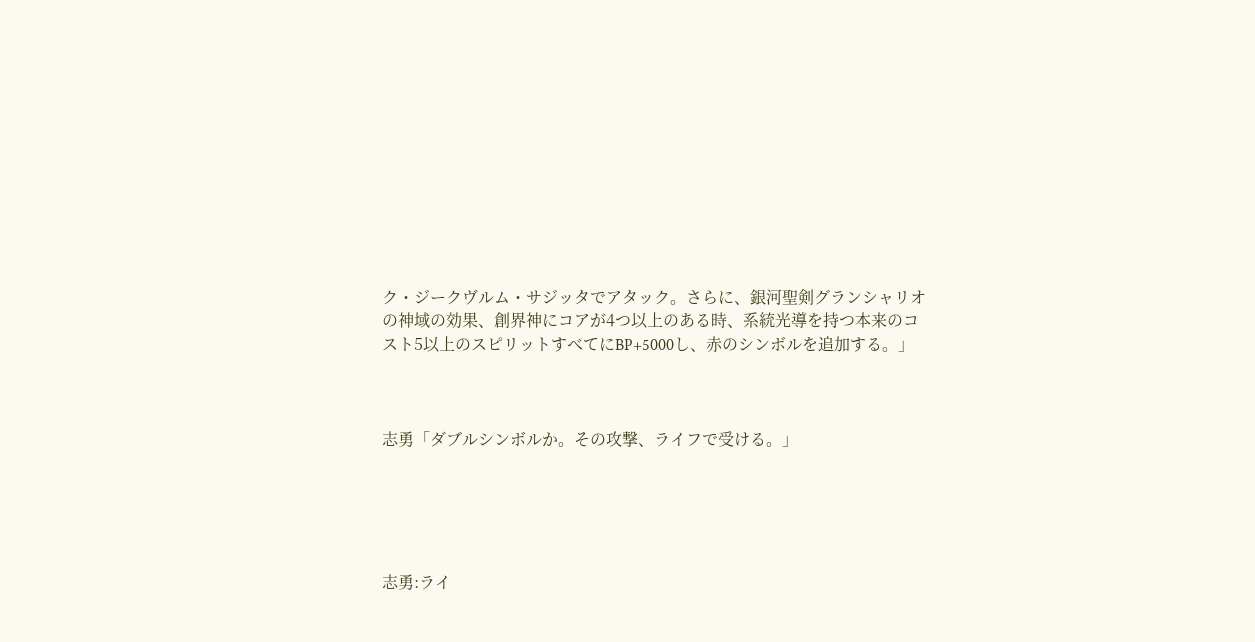ク・ジークヴルム・サジッタでアタック。さらに、銀河聖剣グランシャリオの神域の効果、創界神にコアが4つ以上のある時、系統光導を持つ本来のコスト5以上のスピリットすべてにBP+5000し、赤のシンボルを追加する。」



志勇「ダブルシンボルか。その攻撃、ライフで受ける。」





志勇:ライ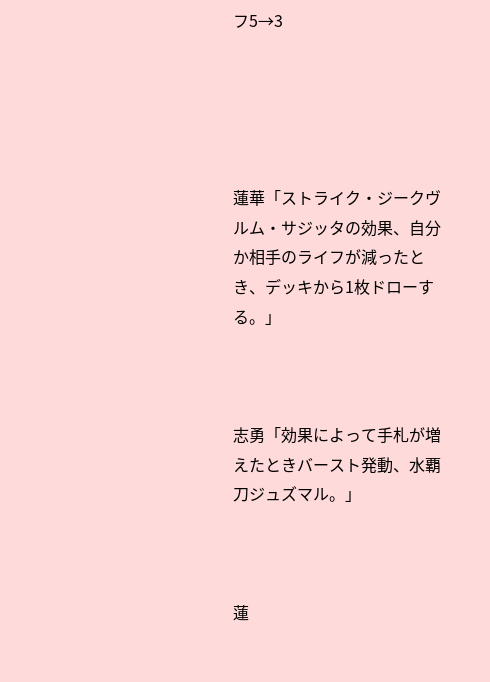フ5→3





蓮華「ストライク・ジークヴルム・サジッタの効果、自分か相手のライフが減ったとき、デッキから1枚ドローする。」



志勇「効果によって手札が増えたときバースト発動、水覇刀ジュズマル。」



蓮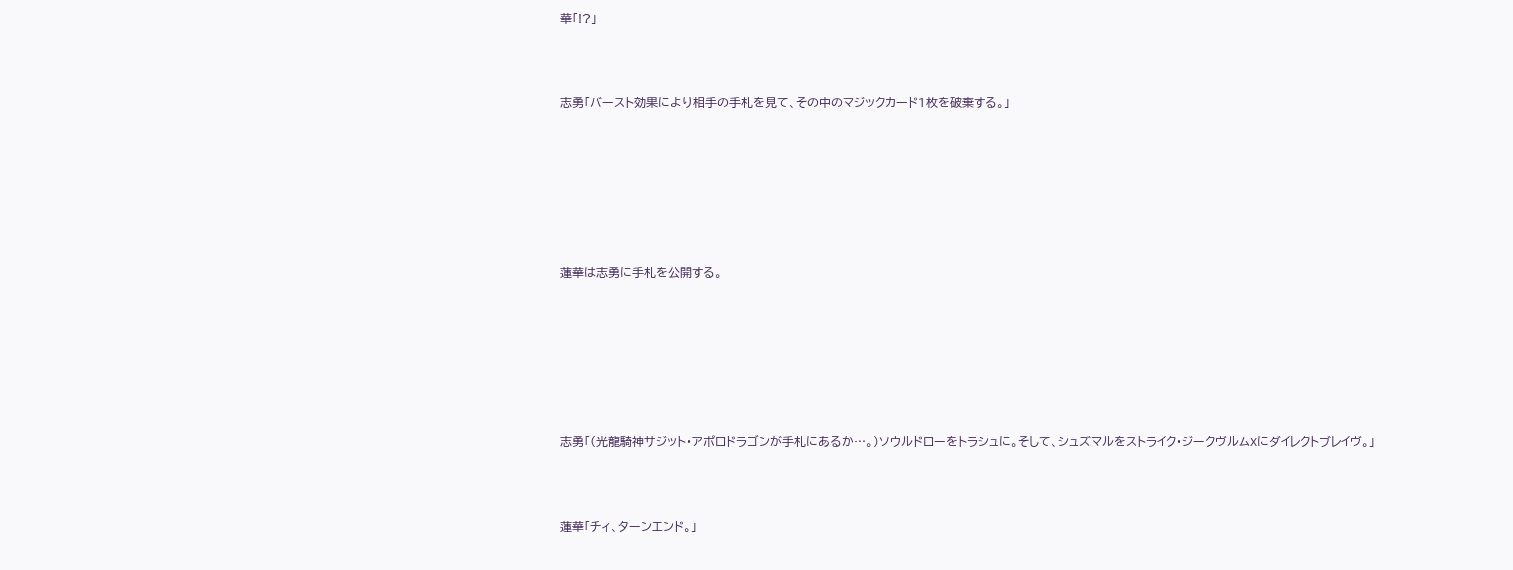華「!?」



志勇「バースト効果により相手の手札を見て、その中のマジックカード1枚を破棄する。」







蓮華は志勇に手札を公開する。







志勇「(光龍騎神サジット・アポロドラゴンが手札にあるか…。)ソウルドローをトラシュに。そして、シュズマルをストライク・ジークヴルムXにダイレクトブレイヴ。」



蓮華「チィ、ターンエンド。」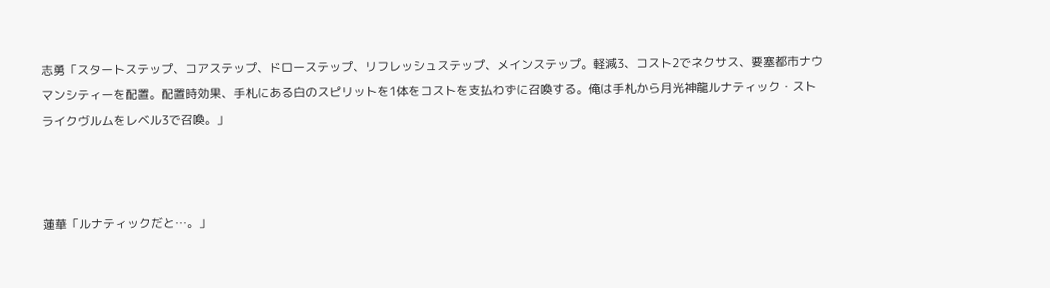志勇「スタートステップ、コアステップ、ドローステップ、リフレッシュステップ、メインステップ。軽減3、コスト2でネクサス、要塞都市ナウマンシティーを配置。配置時効果、手札にある白のスピリットを1体をコストを支払わずに召喚する。俺は手札から月光神龍ルナティック・ストライクヴルムをレベル3で召喚。」



蓮華「ルナティックだと…。」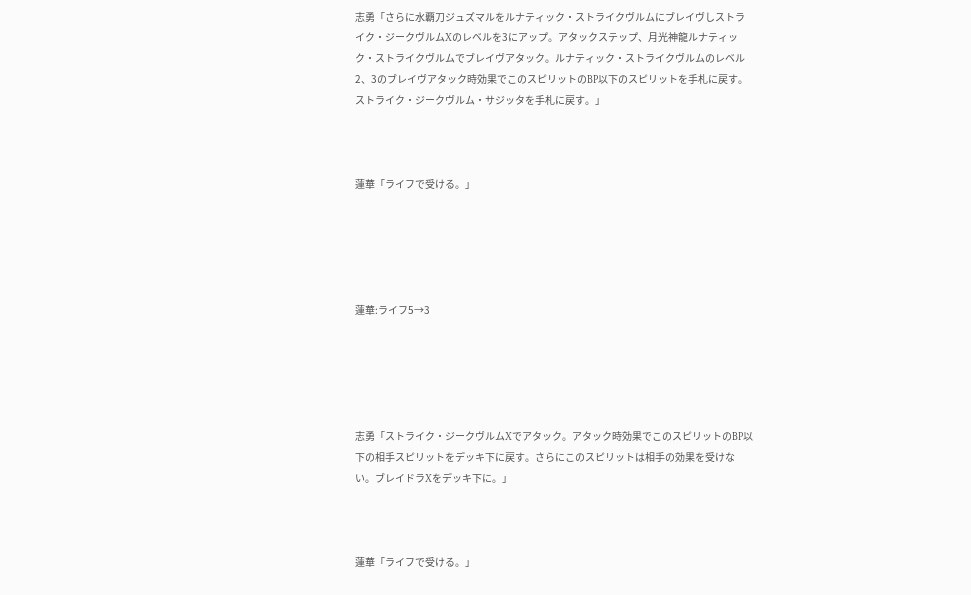志勇「さらに水覇刀ジュズマルをルナティック・ストライクヴルムにブレイヴしストライク・ジークヴルムXのレベルを3にアップ。アタックステップ、月光神龍ルナティック・ストライクヴルムでブレイヴアタック。ルナティック・ストライクヴルムのレベル2、3のブレイヴアタック時効果でこのスピリットのBP以下のスピリットを手札に戻す。ストライク・ジークヴルム・サジッタを手札に戻す。」



蓮華「ライフで受ける。」





蓮華:ライフ5→3





志勇「ストライク・ジークヴルムXでアタック。アタック時効果でこのスピリットのBP以下の相手スピリットをデッキ下に戻す。さらにこのスピリットは相手の効果を受けない。ブレイドラXをデッキ下に。」



蓮華「ライフで受ける。」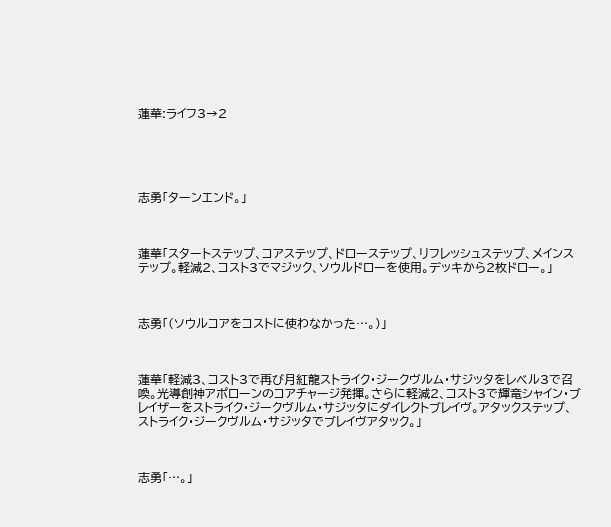蓮華:ライフ3→2





志勇「ターンエンド。」



蓮華「スタートステップ、コアステップ、ドローステップ、リフレッシュステップ、メインステップ。軽減2、コスト3でマジック、ソウルドローを使用。デッキから2枚ドロー。」



志勇「(ソウルコアをコストに使わなかった…。)」



蓮華「軽減3、コスト3で再び月紅龍ストライク・ジークヴルム・サジッタをレベル3で召喚。光導創神アポローンのコアチャージ発揮。さらに軽減2、コスト3で輝竜シャイン・ブレイザーをストライク・ジークヴルム・サジッタにダイレクトブレイヴ。アタックステップ、ストライク・ジークヴルム・サジッタでブレイヴアタック。」



志勇「…。」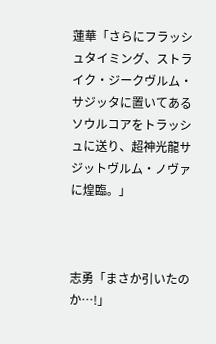蓮華「さらにフラッシュタイミング、ストライク・ジークヴルム・サジッタに置いてあるソウルコアをトラッシュに送り、超神光龍サジットヴルム・ノヴァに煌臨。」



志勇「まさか引いたのか…!」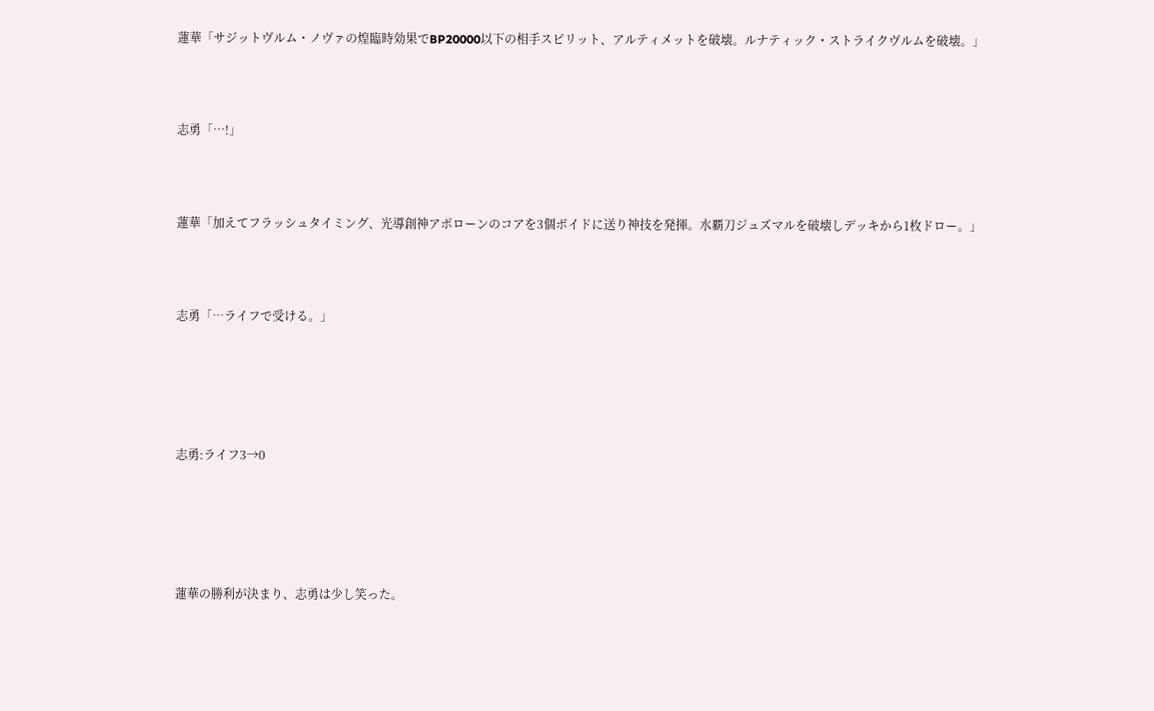蓮華「サジットヴルム・ノヴァの煌臨時効果でBP20000以下の相手スピリット、アルティメットを破壊。ルナティック・ストライクヴルムを破壊。」



志勇「…!」



蓮華「加えてフラッシュタイミング、光導創神アポローンのコアを3個ボイドに送り神技を発揮。水覇刀ジュズマルを破壊しデッキから1枚ドロー。」



志勇「…ライフで受ける。」





志勇:ライフ3→0





蓮華の勝利が決まり、志勇は少し笑った。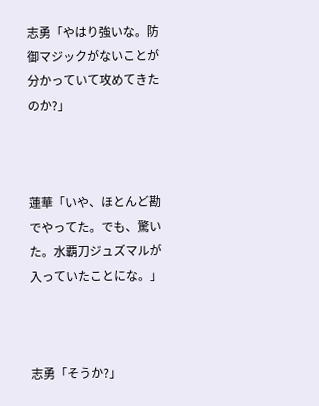志勇「やはり強いな。防御マジックがないことが分かっていて攻めてきたのか?」



蓮華「いや、ほとんど勘でやってた。でも、驚いた。水覇刀ジュズマルが入っていたことにな。」



志勇「そうか?」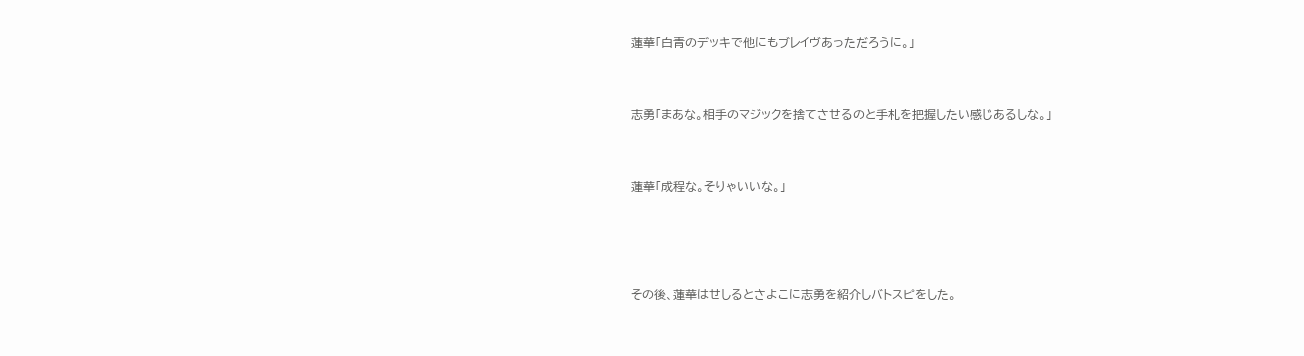蓮華「白青のデッキで他にもブレイヴあっただろうに。」



志勇「まあな。相手のマジックを捨てさせるのと手札を把握したい感じあるしな。」



蓮華「成程な。そりゃいいな。」





その後、蓮華はせしるとさよこに志勇を紹介しバトスピをした。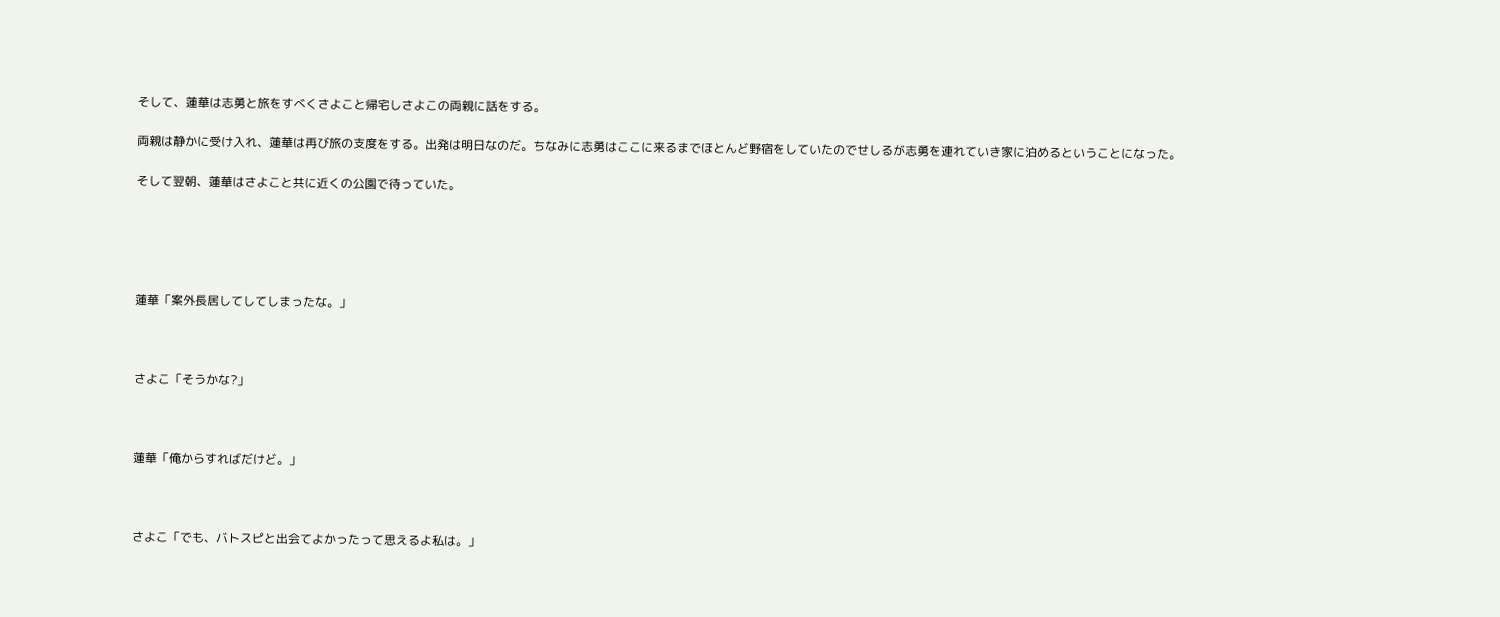そして、蓮華は志勇と旅をすべくさよこと帰宅しさよこの両親に話をする。

両親は静かに受け入れ、蓮華は再び旅の支度をする。出発は明日なのだ。ちなみに志勇はここに来るまでほとんど野宿をしていたのでせしるが志勇を連れていき家に泊めるということになった。

そして翌朝、蓮華はさよこと共に近くの公園で待っていた。





蓮華「案外長居してしてしまったな。」



さよこ「そうかな?」



蓮華「俺からすればだけど。」



さよこ「でも、バトスピと出会てよかったって思えるよ私は。」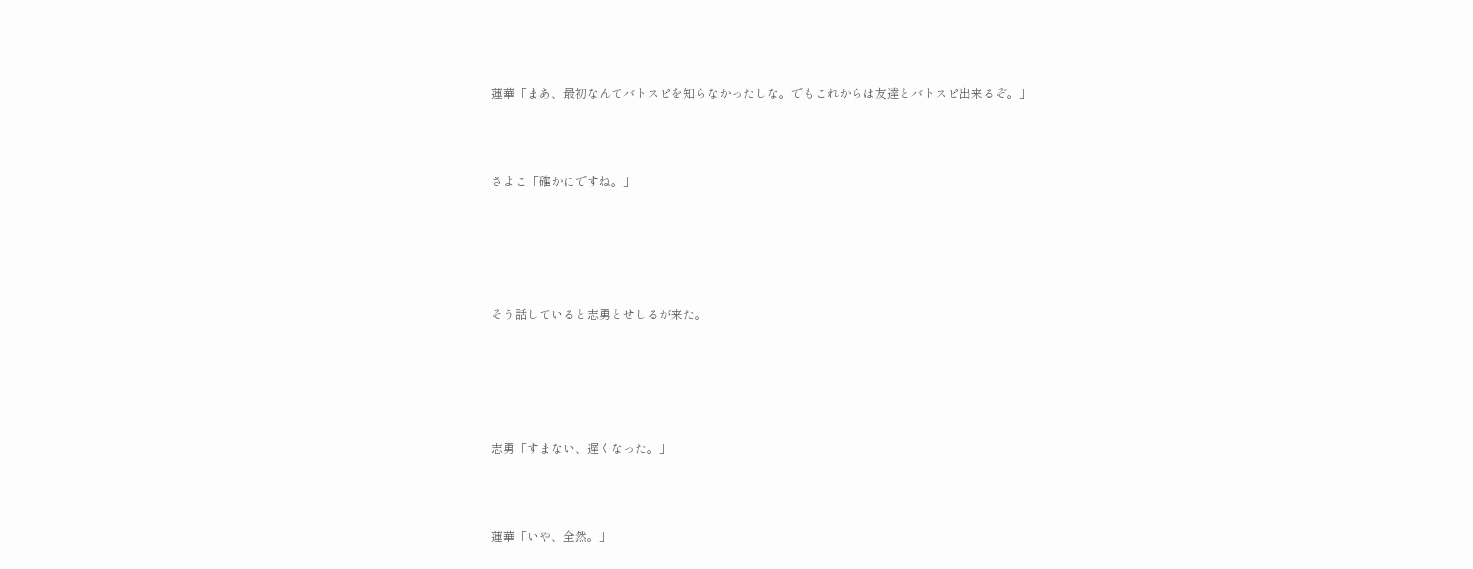蓮華「まあ、最初なんてバトスピを知らなかったしな。でもこれからは友達とバトスピ出来るぞ。」



さよこ「確かにですね。」





そう話していると志勇とせしるが来た。





志勇「すまない、遅くなった。」



蓮華「いや、全然。」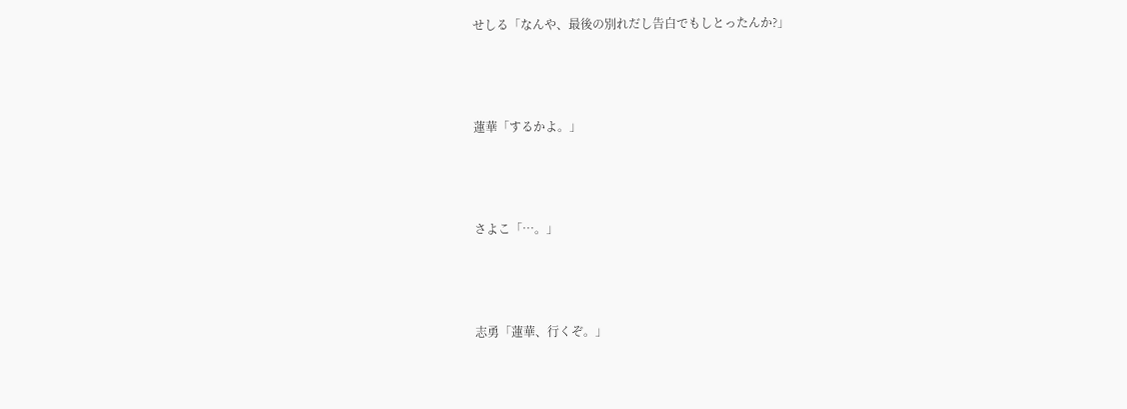せしる「なんや、最後の別れだし告白でもしとったんか?」



蓮華「するかよ。」



さよこ「…。」



志勇「蓮華、行くぞ。」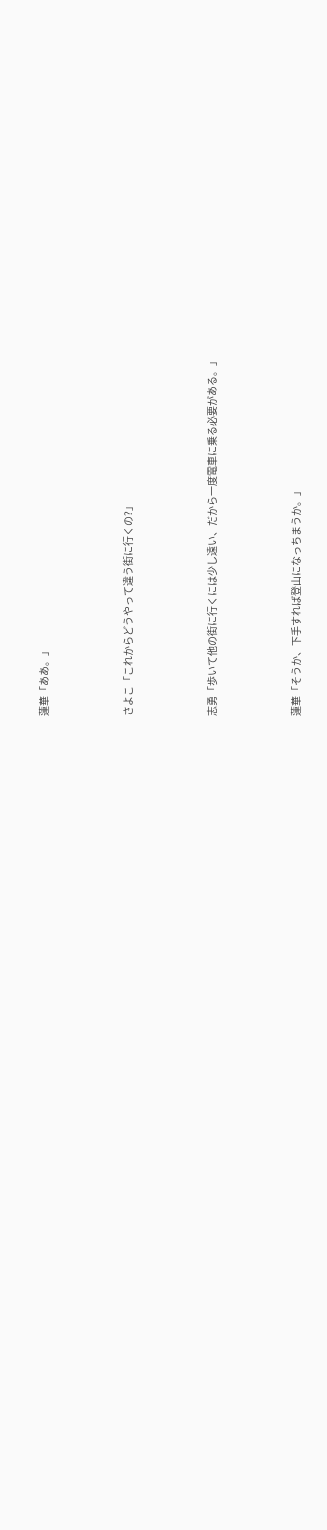蓮華「ああ。」



さよこ「これからどうやって違う街に行くの?」



志勇「歩いて他の街に行くには少し遠い、だから一度電車に乗る必要がある。」



蓮華「そうか、下手すれば登山になっちまうか。」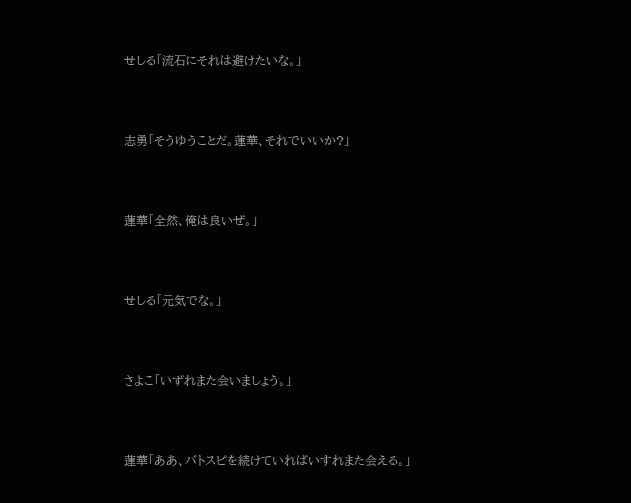せしる「流石にそれは避けたいな。」



志勇「そうゆうことだ。蓮華、それでいいか?」



蓮華「全然、俺は良いぜ。」



せしる「元気でな。」



さよこ「いずれまた会いましょう。」



蓮華「ああ、バトスピを続けていればいすれまた会える。」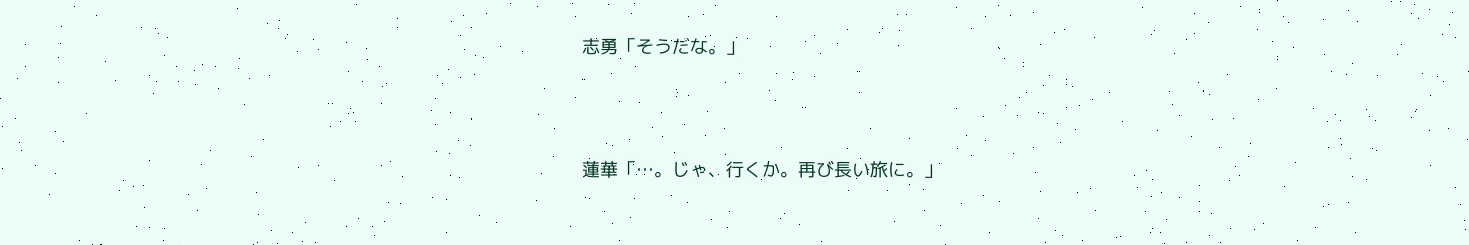志勇「そうだな。」



蓮華「…。じゃ、行くか。再び長い旅に。」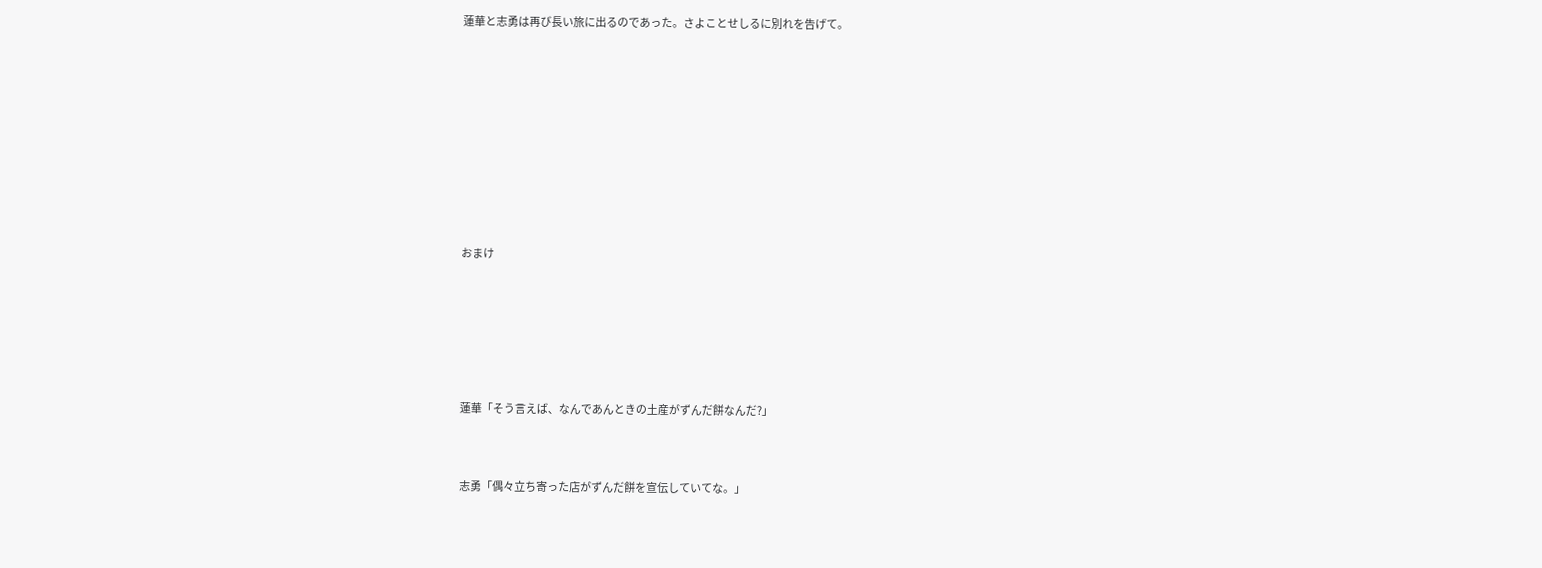蓮華と志勇は再び長い旅に出るのであった。さよことせしるに別れを告げて。











おまけ







蓮華「そう言えば、なんであんときの土産がずんだ餅なんだ?」



志勇「偶々立ち寄った店がずんだ餅を宣伝していてな。」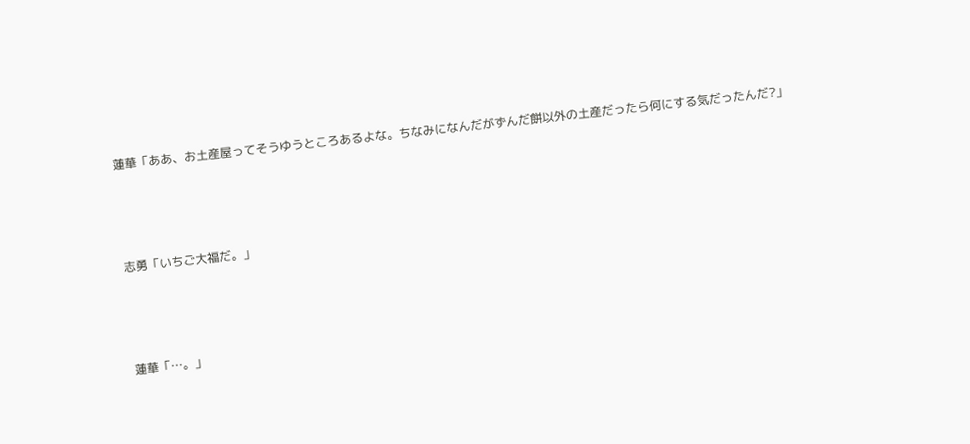蓮華「ああ、お土産屋ってそうゆうところあるよな。ちなみになんだがずんだ餅以外の土産だったら何にする気だったんだ?」



志勇「いちご大福だ。」



蓮華「…。」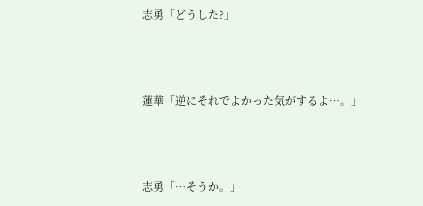志勇「どうした?」



蓮華「逆にそれでよかった気がするよ…。」



志勇「…そうか。」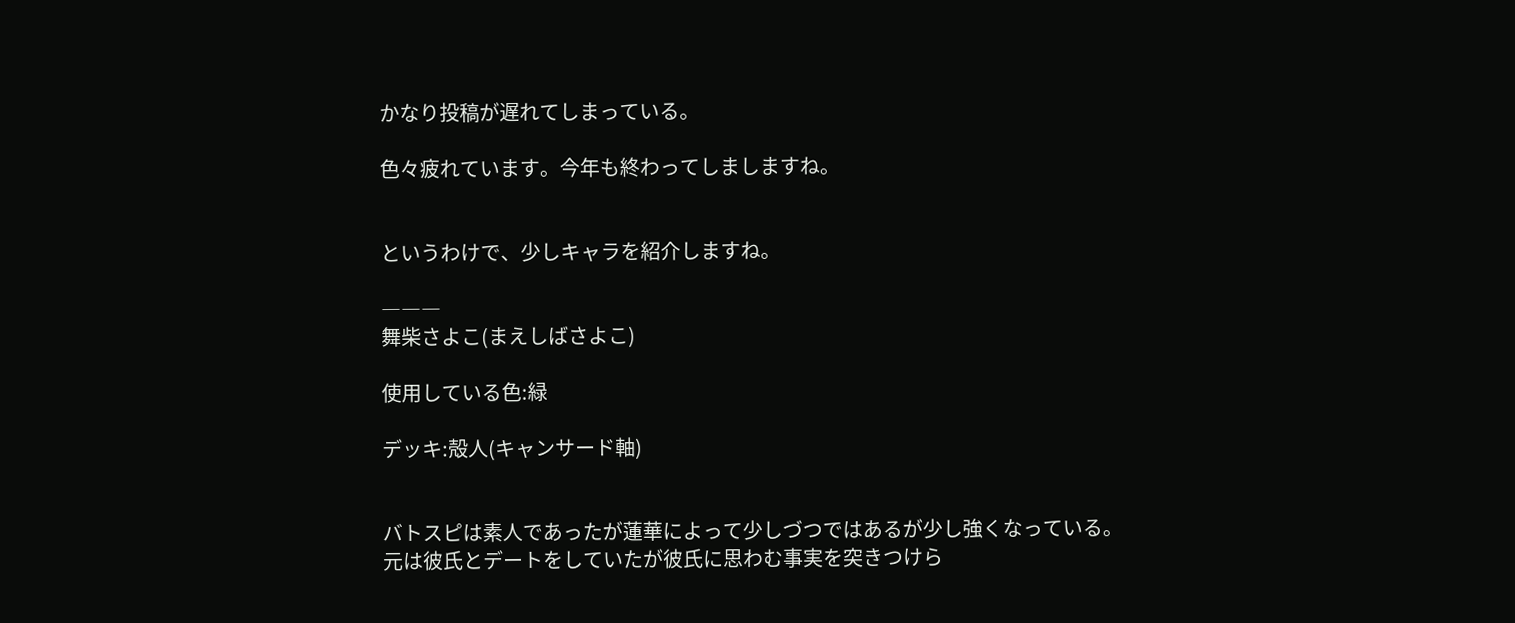かなり投稿が遅れてしまっている。

色々疲れています。今年も終わってしましますね。


というわけで、少しキャラを紹介しますね。

―――
舞柴さよこ(まえしばさよこ)

使用している色:緑

デッキ:殻人(キャンサード軸)


バトスピは素人であったが蓮華によって少しづつではあるが少し強くなっている。
元は彼氏とデートをしていたが彼氏に思わむ事実を突きつけら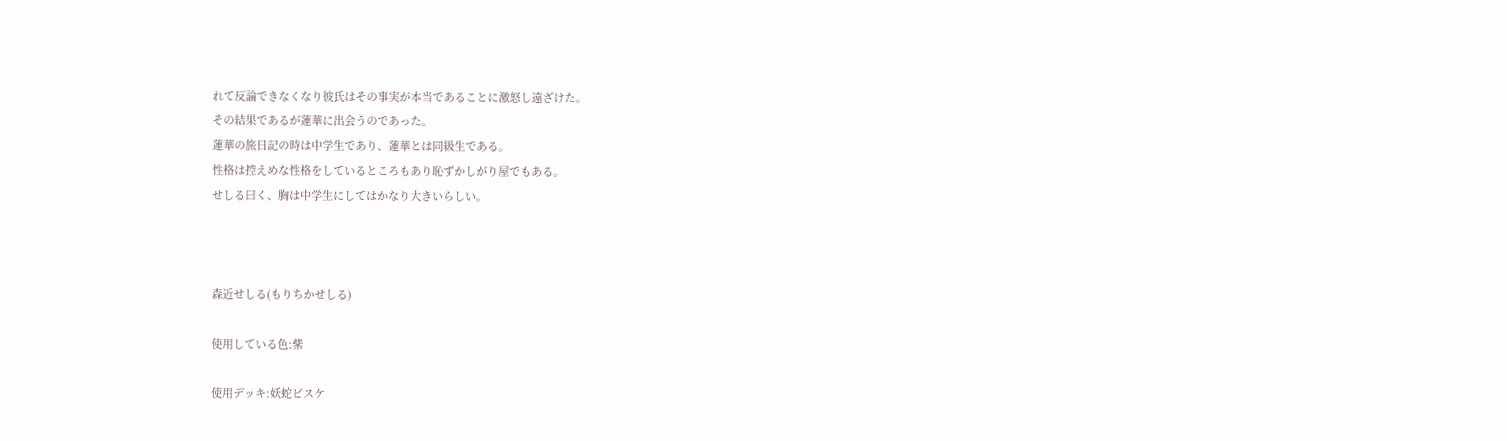れて反論できなくなり彼氏はその事実が本当であることに激怒し遠ざけた。
その結果であるが蓮華に出会うのであった。
蓮華の旅日記の時は中学生であり、蓮華とは同級生である。
性格は控えめな性格をしているところもあり恥ずかしがり屋でもある。
せしる曰く、胸は中学生にしてはかなり大きいらしい。



森近せしる(もりちかせしる)

使用している色:紫

使用デッキ:妖蛇ビスケ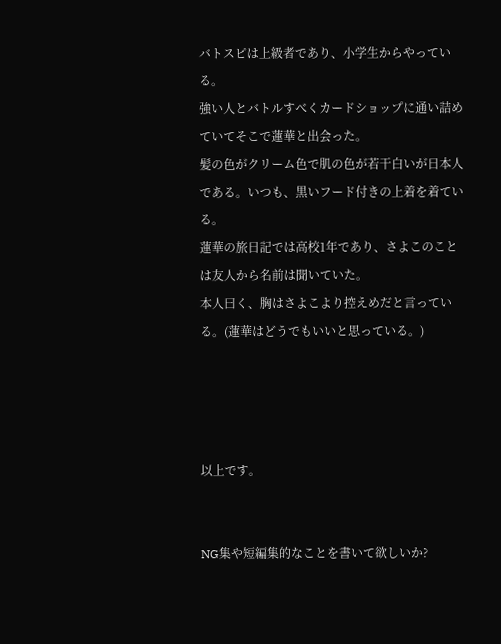バトスピは上級者であり、小学生からやっている。
強い人とバトルすべくカードショップに通い詰めていてそこで蓮華と出会った。
髪の色がクリーム色で肌の色が若干白いが日本人である。いつも、黒いフード付きの上着を着ている。
蓮華の旅日記では高校1年であり、さよこのことは友人から名前は聞いていた。
本人曰く、胸はさよこより控えめだと言っている。(蓮華はどうでもいいと思っている。)




以上です。


NG集や短編集的なことを書いて欲しいか?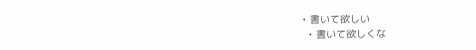• 書いて欲しい
  • 書いて欲しくな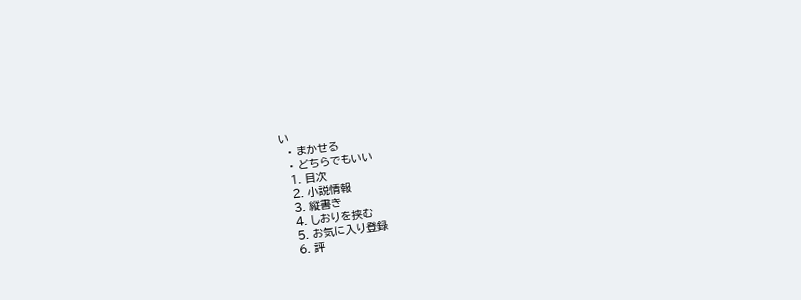い
  • まかせる
  • どちらでもいい
  1. 目次
  2. 小説情報
  3. 縦書き
  4. しおりを挟む
  5. お気に入り登録
  6. 評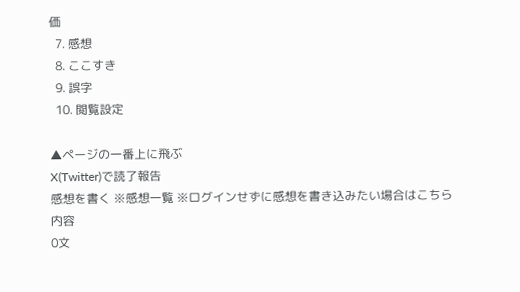価
  7. 感想
  8. ここすき
  9. 誤字
  10. 閲覧設定

▲ページの一番上に飛ぶ
X(Twitter)で読了報告
感想を書く ※感想一覧 ※ログインせずに感想を書き込みたい場合はこちら
内容
0文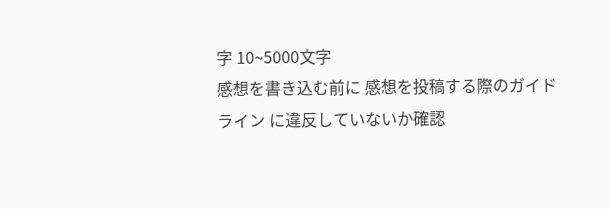字 10~5000文字
感想を書き込む前に 感想を投稿する際のガイドライン に違反していないか確認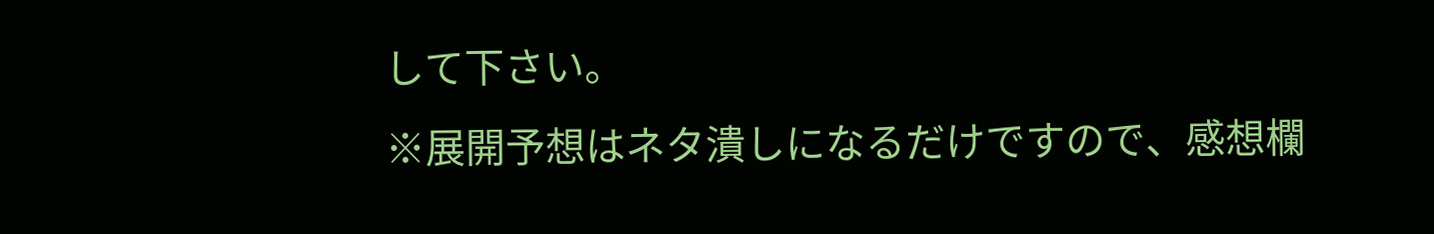して下さい。
※展開予想はネタ潰しになるだけですので、感想欄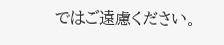ではご遠慮ください。